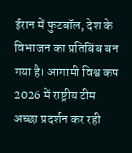ईरान में फुटबॉल, देश के विभाजन का प्रतिबिंब बन गया है। आगामी विश्व कप 2026 में राष्ट्रीय टीम अच्छा प्रदर्शन कर रही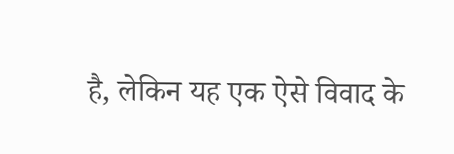है, लेकिन यह एक ऐसे विवाद के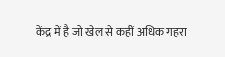केंद्र में है जो खेल से कहीं अधिक गहरा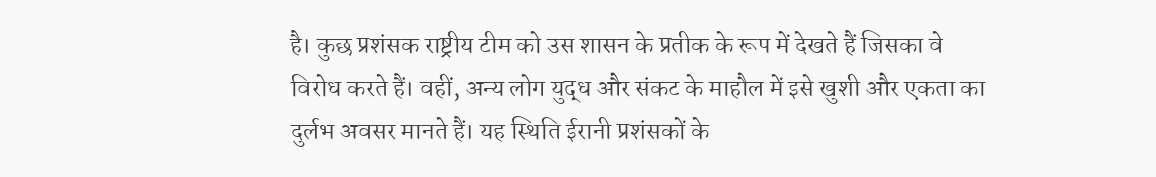है। कुछ प्रशंसक राष्ट्रीय टीम को उस शासन के प्रतीक के रूप में देखते हैं जिसका वे विरोध करते हैं। वहीं, अन्य लोग युद्ध और संकट के माहौल में इसे खुशी और एकता का दुर्लभ अवसर मानते हैं। यह स्थिति ईरानी प्रशंसकों के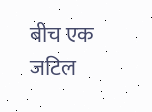बीच एक जटिल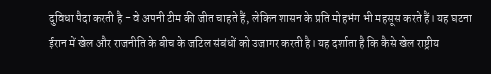दुविधा पैदा करती है - वे अपनी टीम की जीत चाहते हैं, लेकिन शासन के प्रति मोहभंग भी महसूस करते हैं। यह घटना ईरान में खेल और राजनीति के बीच के जटिल संबंधों को उजागर करती है। यह दर्शाता है कि कैसे खेल राष्ट्रीय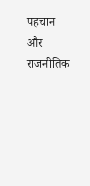पहचान और राजनीतिक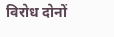विरोध दोनों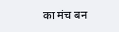का मंच बन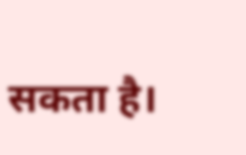सकता है।